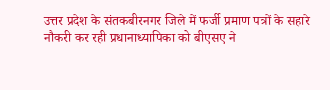उत्तर प्रदेश के संतकबीरनगर जिले में फर्जी प्रमाण पत्रों के सहारे नौकरी कर रही प्रधानाध्यापिका को बीएसए ने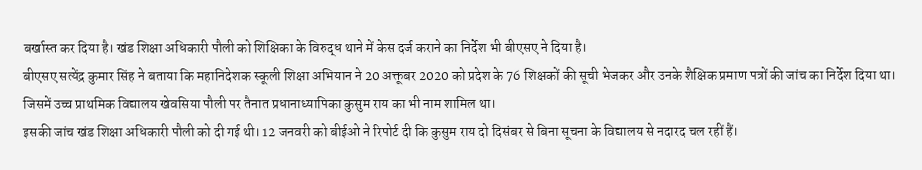बर्खास्त कर दिया है। खंड शिक्षा अधिकारी पौली को शिक्षिका के विरुद्ध थाने में केस दर्ज कराने का निर्देश भी बीएसए ने दिया है।
बीएसए सत्येंद्र कुमार सिंह ने बताया कि महानिदेशक स्कूली शिक्षा अभियान ने 20 अक्तूबर 2020 को प्रदेश के 76 शिक्षकों की सूची भेजकर और उनके शैक्षिक प्रमाण पत्रों की जांच का निर्देश दिया था। जिसमें उच्च प्राथमिक विद्यालय खेवसिया पौली पर तैनात प्रधानाध्यापिका कुसुम राय का भी नाम शामिल था।
इसकी जांच खंड शिक्षा अधिकारी पौली को दी गई थी। 12 जनवरी को बीईओ ने रिपोर्ट दी कि कुसुम राय दो दिसंबर से बिना सूचना के विद्यालय से नदारद चल रहीं हैं।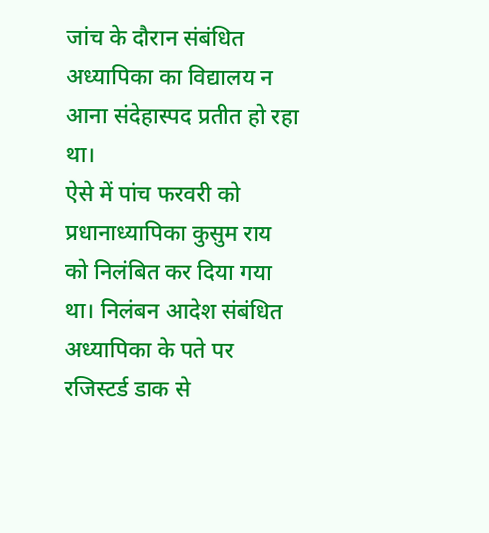जांच के दौरान संबंधित अध्यापिका का विद्यालय न आना संदेहास्पद प्रतीत हो रहा था।
ऐसे में पांच फरवरी को प्रधानाध्यापिका कुसुम राय को निलंबित कर दिया गया था। निलंबन आदेश संबंधित अध्यापिका के पते पर रजिस्टर्ड डाक से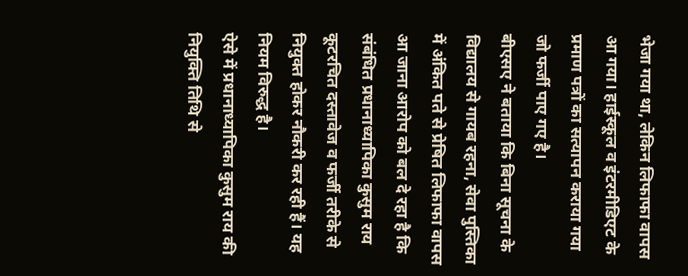भेजा गया था, लेकिन लिफाफा वापस आ गया। हाईस्कूल व इंटरमीडिएट के प्रमाण पत्रों का सत्यापन कराया गया जो फर्जी पाए गए है।
बीएसए ने बताया कि बिना सूचना के विद्यालय से गायब रहना, सेवा पुस्तिका में अंकित पते से प्रेषित लिफाफा वापस आ जाना आरोप को बल दे रहा है कि संबंधित प्रधानाध्यापिका कुसुम राय कूटरचित दस्तावेज व फर्जी तरीके से नियुक्त होकर नौकरी कर रही हैं। यह नियम विरुद्ध है।
ऐसे में प्रधानाध्यापिका कुसुम राय की नियुक्ति तिथि से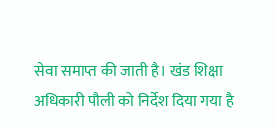सेवा समाप्त की जाती है। खंड शिक्षा अधिकारी पौली को निर्देश दिया गया है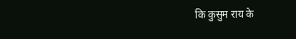कि कुसुम राय के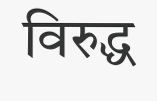विरुद्ध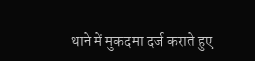थाने में मुकदमा दर्ज कराते हुए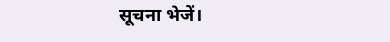सूचना भेजें।